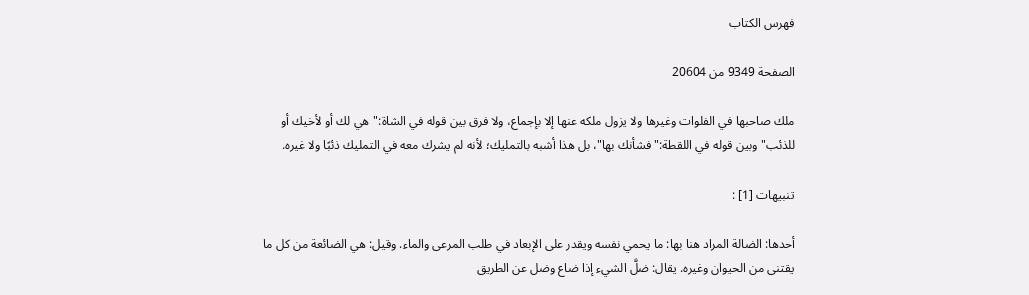فهرس الكتاب

الصفحة 9349 من 20604

ملك صاحبها في الفلوات وغيرها ولا يزول ملكه عنها إلا بإجماع، ولا فرق بين قوله في الشاة:"هي لك أو لأخيك أو للذئب"وبين قوله في اللقطة:"فشأنك بها"، بل هذا أشبه بالتمليك؛ لأنه لم يشرك معه في التمليك ذئبًا ولا غيره.

تنبيهات [1] :

أحدها: الضالة المراد هنا بها: ما يحمي نفسه ويقدر على الإبعاد في طلب المرعى والماء. وقيل: هي الضائعة من كل ما يقتنى من الحيوان وغيره. يقال: ضلَّ الشيء إذا ضاع وضل عن الطريق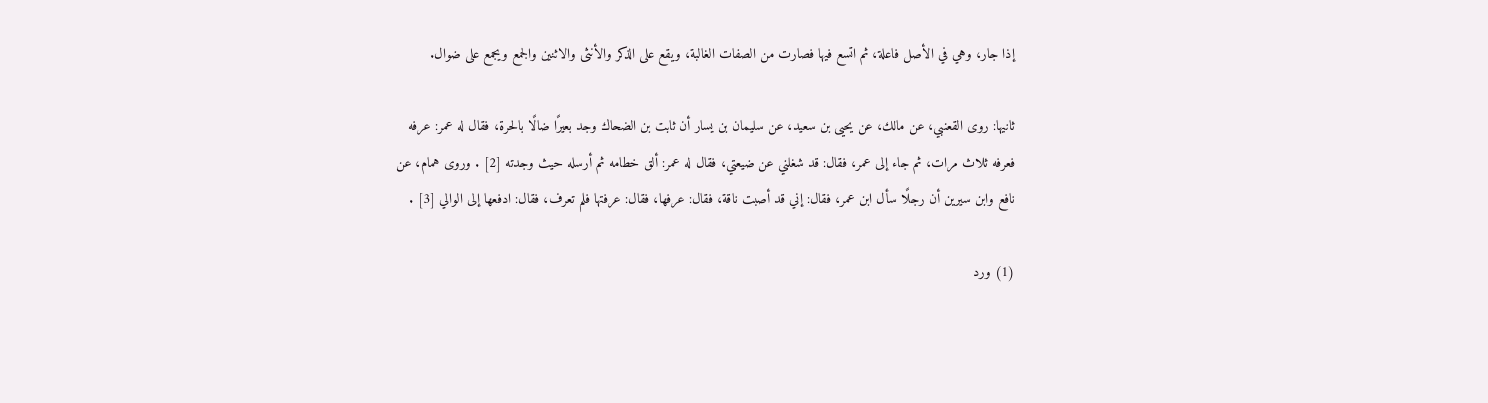إذا جار، وهي في الأصل فاعلة، ثم اتسع فيها فصارت من الصفات الغالبة، ويقع على الذكر والأنثى والاثنين والجمع ويجمع على ضوال.

ثانيها: روى القعنبي، عن مالك، عن يحيى بن سعيد، عن سليمان بن يسار أن ثابت بن الضحاك وجد بعيرًا ضالًا بالحرة، فقال له عمر: عرفه فعرفه ثلاث مرات، ثم جاء إلى عمر، فقال: قد شغلني عن ضيعتي، فقال له عمر: ألق خطامه ثم أرسله حيث وجدته [2] . وروى همام، عن نافع وابن سيرين أن رجلًا سأل ابن عمر، فقال: إني قد أصبت ناقة، فقال: عرفها، فقال: عرفتها فلم تعرف، فقال: ادفعها إلى الوالي [3] .

(1) ورد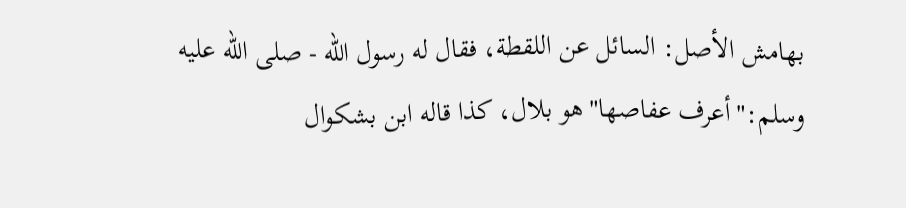بهامش الأصل: السائل عن اللقطة، فقال له رسول الله - صلى الله عليه وسلم:"أعرف عفاصها"هو بلال، كذا قاله ابن بشكوال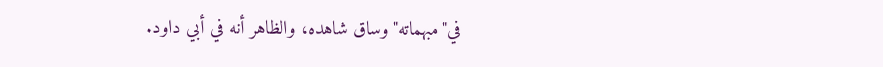في"مبهماته"وساق شاهده، والظاهر أنه في أبي داود.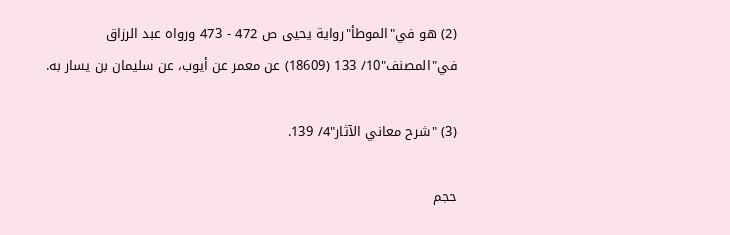(2) هو في"الموطأ"رواية يحيى ص 472 - 473 ورواه عبد الرزاق في"المصنف"10/ 133 (18609) عن معمر عن أيوب، عن سليمان بن يسار به.

(3) "شرح معاني الآثار"4/ 139.

حجم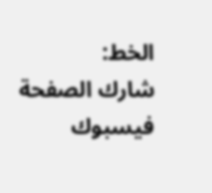الخط:
شارك الصفحة
فيسبوك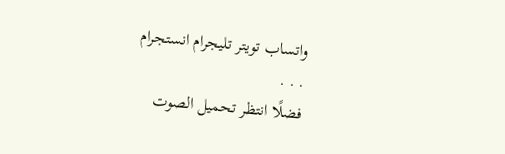واتساب تويتر تليجرام انستجرام
. . .
فضلًا انتظر تحميل الصوت